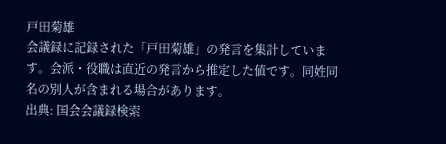戸田菊雄
会議録に記録された「戸田菊雄」の発言を集計しています。会派・役職は直近の発言から推定した値です。同姓同名の別人が含まれる場合があります。
出典: 国会会議録検索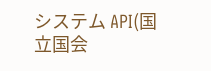システム API(国立国会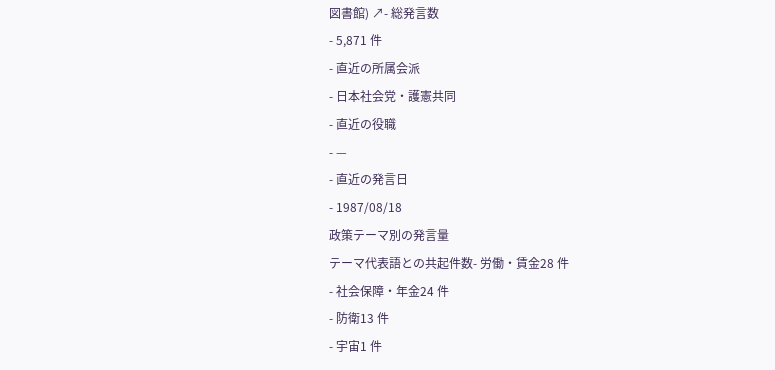図書館) ↗- 総発言数
- 5,871 件
- 直近の所属会派
- 日本社会党・護憲共同
- 直近の役職
- —
- 直近の発言日
- 1987/08/18
政策テーマ別の発言量
テーマ代表語との共起件数- 労働・賃金28 件
- 社会保障・年金24 件
- 防衛13 件
- 宇宙1 件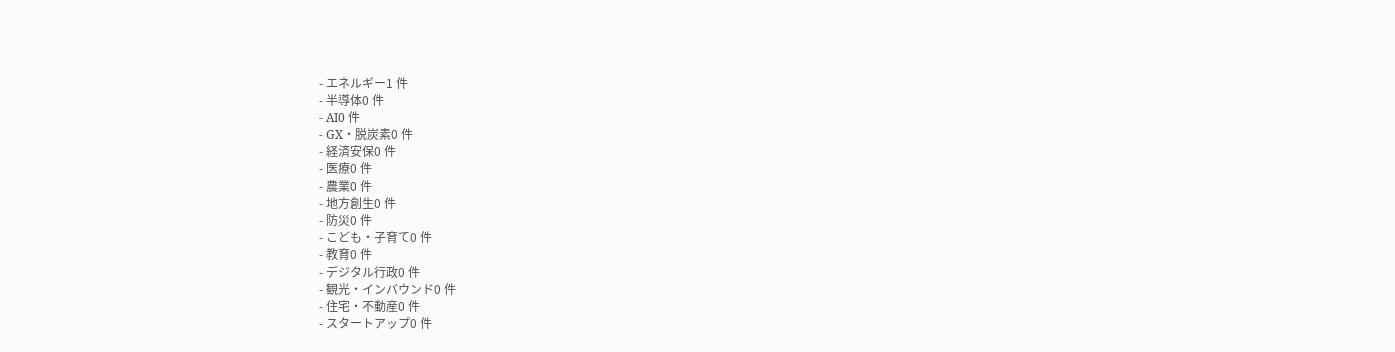- エネルギー1 件
- 半導体0 件
- AI0 件
- GX・脱炭素0 件
- 経済安保0 件
- 医療0 件
- 農業0 件
- 地方創生0 件
- 防災0 件
- こども・子育て0 件
- 教育0 件
- デジタル行政0 件
- 観光・インバウンド0 件
- 住宅・不動産0 件
- スタートアップ0 件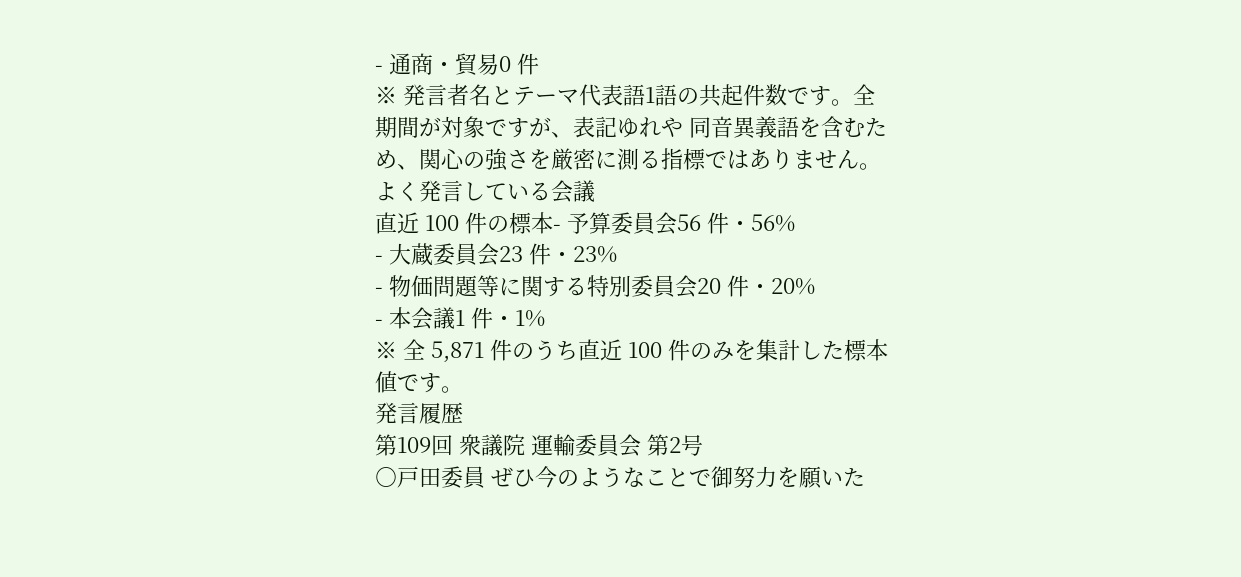- 通商・貿易0 件
※ 発言者名とテーマ代表語1語の共起件数です。全期間が対象ですが、表記ゆれや 同音異義語を含むため、関心の強さを厳密に測る指標ではありません。
よく発言している会議
直近 100 件の標本- 予算委員会56 件・56%
- 大蔵委員会23 件・23%
- 物価問題等に関する特別委員会20 件・20%
- 本会議1 件・1%
※ 全 5,871 件のうち直近 100 件のみを集計した標本値です。
発言履歴
第109回 衆議院 運輸委員会 第2号
○戸田委員 ぜひ今のようなことで御努力を願いた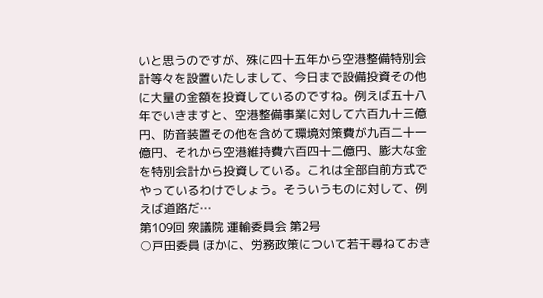いと思うのですが、殊に四十五年から空港整備特別会計等々を設置いたしまして、今日まで設備投資その他に大量の金額を投資しているのですね。例えば五十八年でいきますと、空港整備事業に対して六百九十三億円、防音装置その他を含めて環境対策費が九百二十一億円、それから空港維持費六百四十二億円、膨大な金を特別会計から投資している。これは全部自前方式でやっているわけでしょう。そういうものに対して、例えば道路だ…
第109回 衆議院 運輸委員会 第2号
○戸田委員 ほかに、労務政策について若干尋ねておき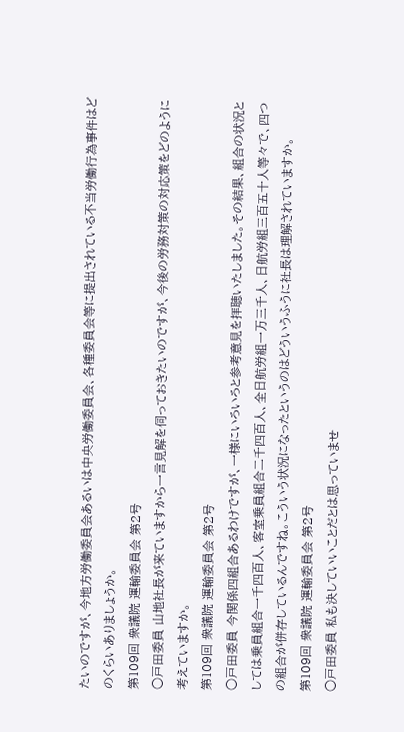たいのですが、今地方労働委員会あるいは中央労働委員会、各種委員会等に提出されている不当労働行為事件はどのくらいありましょうか。
第109回 衆議院 運輸委員会 第2号
○戸田委員 山地社長が来ていますから一言見解を伺っておきたいのですが、今後の労務対策の対応策をどのように考えていますか。
第109回 衆議院 運輸委員会 第2号
○戸田委員 今関係四組合あるわけですが、一様にいろいろと参考意見を拝聴いたしました。その結果、組合の状況としては乗員組合一千四百人、客室乗員組合二千四百人、全日航労組一万三千人、日航労組三百五十人等々で、四つの組合が併存しているんですね。こういう状況になったというのはどういうふうに社長は理解されていますか。
第109回 衆議院 運輸委員会 第2号
○戸田委員 私も決していいことだとは思っていませ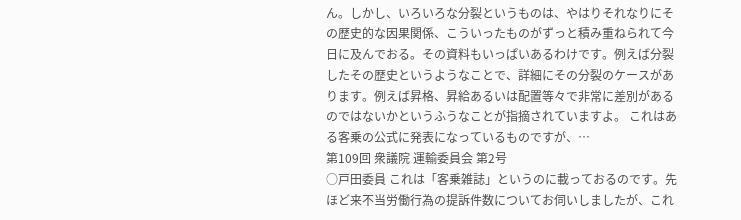ん。しかし、いろいろな分裂というものは、やはりそれなりにその歴史的な因果関係、こういったものがずっと積み重ねられて今日に及んでおる。その資料もいっぱいあるわけです。例えば分裂したその歴史というようなことで、詳細にその分裂のケースがあります。例えば昇格、昇給あるいは配置等々で非常に差別があるのではないかというふうなことが指摘されていますよ。 これはある客乗の公式に発表になっているものですが、…
第109回 衆議院 運輸委員会 第2号
○戸田委員 これは「客乗雑誌」というのに載っておるのです。先ほど来不当労働行為の提訴件数についてお伺いしましたが、これ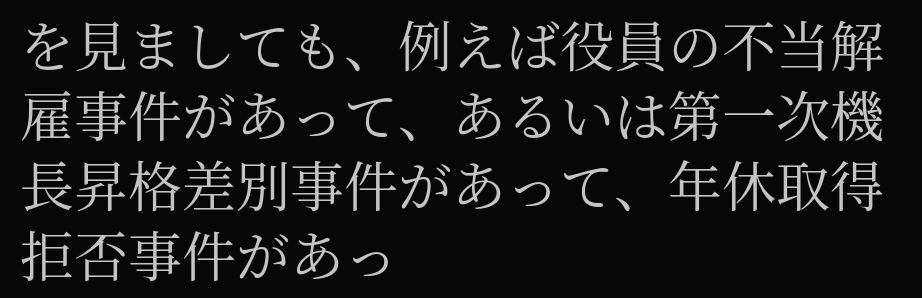を見ましても、例えば役員の不当解雇事件があって、あるいは第一次機長昇格差別事件があって、年休取得拒否事件があっ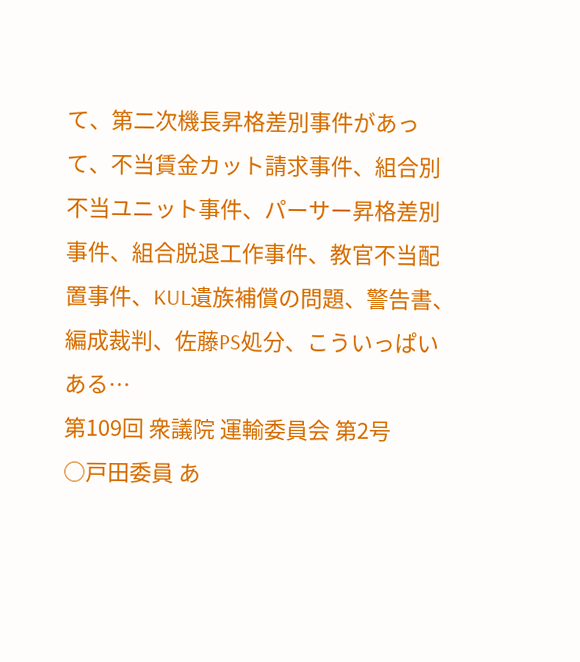て、第二次機長昇格差別事件があって、不当賃金カット請求事件、組合別不当ユニット事件、パーサー昇格差別事件、組合脱退工作事件、教官不当配置事件、KUL遺族補償の問題、警告書、編成裁判、佐藤PS処分、こういっぱいある…
第109回 衆議院 運輸委員会 第2号
○戸田委員 あ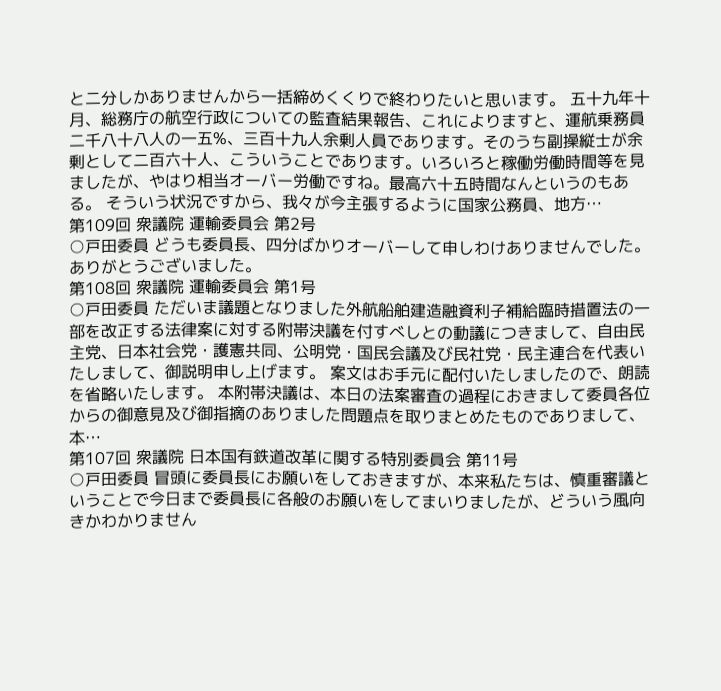と二分しかありませんから一括締めくくりで終わりたいと思います。 五十九年十月、総務庁の航空行政についての監査結果報告、これによりますと、運航乗務員二千八十八人の一五%、三百十九人余剰人員であります。そのうち副操縦士が余剰として二百六十人、こういうことであります。いろいろと稼働労働時間等を見ましたが、やはり相当オーバー労働ですね。最高六十五時間なんというのもある。 そういう状況ですから、我々が今主張するように国家公務員、地方…
第109回 衆議院 運輸委員会 第2号
○戸田委員 どうも委員長、四分ばかりオーバーして申しわけありませんでした。ありがとうございました。
第108回 衆議院 運輸委員会 第1号
○戸田委員 ただいま議題となりました外航船舶建造融資利子補給臨時措置法の一部を改正する法律案に対する附帯決議を付すべしとの動議につきまして、自由民主党、日本社会党・護憲共同、公明党・国民会議及び民社党・民主連合を代表いたしまして、御説明申し上げます。 案文はお手元に配付いたしましたので、朗読を省略いたします。 本附帯決議は、本日の法案審査の過程におきまして委員各位からの御意見及び御指摘のありました問題点を取りまとめたものでありまして、本…
第107回 衆議院 日本国有鉄道改革に関する特別委員会 第11号
○戸田委員 冒頭に委員長にお願いをしておきますが、本来私たちは、慎重審議ということで今日まで委員長に各般のお願いをしてまいりましたが、どういう風向きかわかりません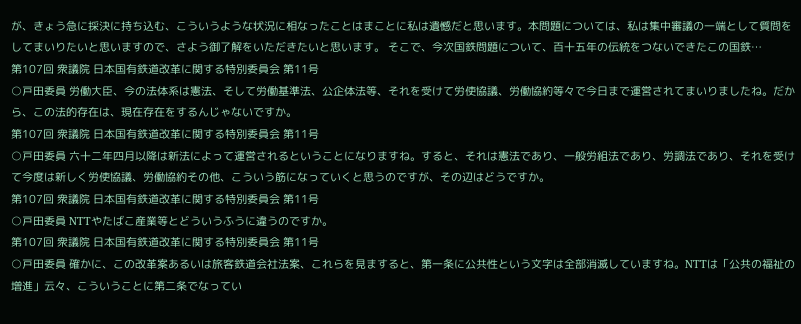が、きょう急に採決に持ち込む、こういうような状況に相なったことはまことに私は遺憾だと思います。本問題については、私は集中審議の一端として質問をしてまいりたいと思いますので、さよう御了解をいただきたいと思います。 そこで、今次国鉄問題について、百十五年の伝統をつないできたこの国鉄…
第107回 衆議院 日本国有鉄道改革に関する特別委員会 第11号
○戸田委員 労働大臣、今の法体系は憲法、そして労働基準法、公企体法等、それを受けて労使協議、労働協約等々で今日まで運営されてまいりましたね。だから、この法的存在は、現在存在をするんじゃないですか。
第107回 衆議院 日本国有鉄道改革に関する特別委員会 第11号
○戸田委員 六十二年四月以降は新法によって運営されるということになりますね。すると、それは憲法であり、一般労組法であり、労調法であり、それを受けて今度は新しく労使協議、労働協約その他、こういう筋になっていくと思うのですが、その辺はどうですか。
第107回 衆議院 日本国有鉄道改革に関する特別委員会 第11号
○戸田委員 NTTやたばこ産業等とどういうふうに違うのですか。
第107回 衆議院 日本国有鉄道改革に関する特別委員会 第11号
○戸田委員 確かに、この改革案あるいは旅客鉄道会社法案、これらを見ますると、第一条に公共性という文字は全部消滅していますね。NTTは「公共の福祉の増進」云々、こういうことに第二条でなってい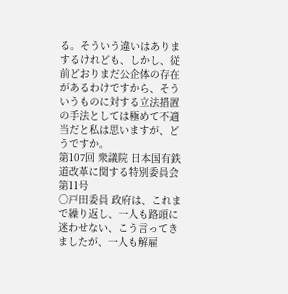る。そういう違いはありまするけれども、しかし、従前どおりまだ公企体の存在があるわけですから、そういうものに対する立法措置の手法としては極めて不適当だと私は思いますが、どうですか。
第107回 衆議院 日本国有鉄道改革に関する特別委員会 第11号
○戸田委員 政府は、これまで繰り返し、一人も路頭に迷わせない、こう言ってきましたが、一人も解雇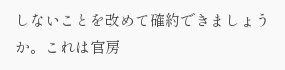しないことを改めて確約できましょうか。これは官房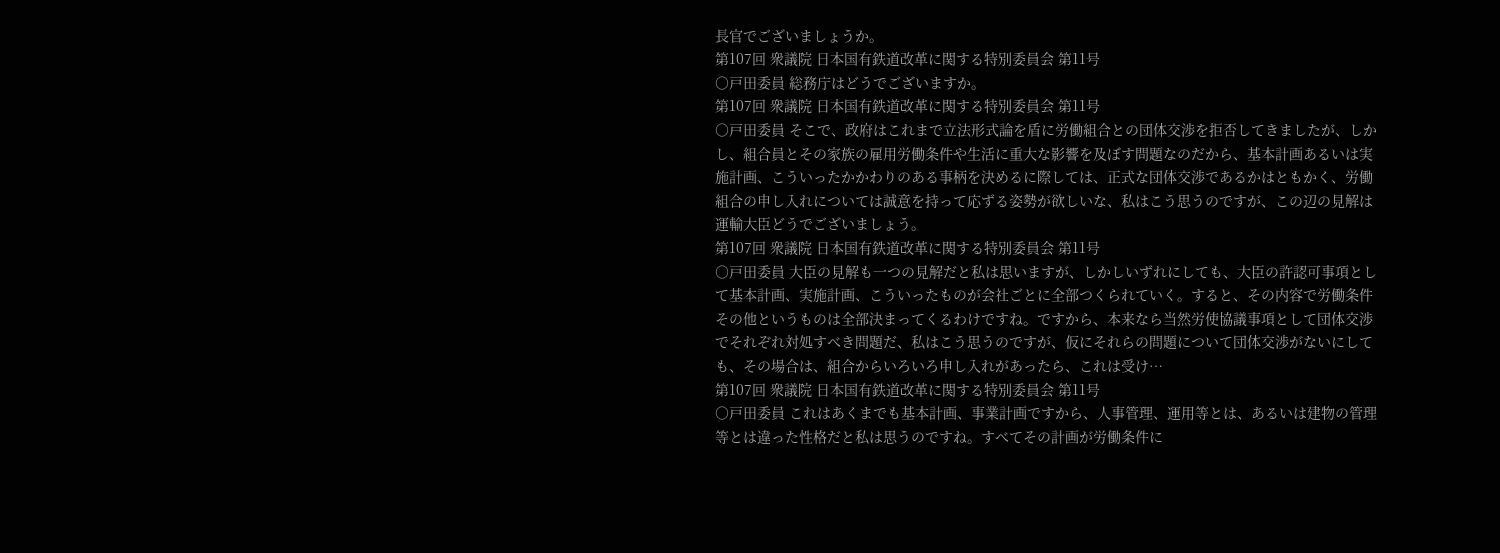長官でございましょうか。
第107回 衆議院 日本国有鉄道改革に関する特別委員会 第11号
○戸田委員 総務庁はどうでございますか。
第107回 衆議院 日本国有鉄道改革に関する特別委員会 第11号
○戸田委員 そこで、政府はこれまで立法形式論を盾に労働組合との団体交渉を拒否してきましたが、しかし、組合員とその家族の雇用労働条件や生活に重大な影響を及ぼす問題なのだから、基本計画あるいは実施計画、こういったかかわりのある事柄を決めるに際しては、正式な団体交渉であるかはともかく、労働組合の申し入れについては誠意を持って応ずる姿勢が欲しいな、私はこう思うのですが、この辺の見解は運輸大臣どうでございましょう。
第107回 衆議院 日本国有鉄道改革に関する特別委員会 第11号
○戸田委員 大臣の見解も一つの見解だと私は思いますが、しかしいずれにしても、大臣の許認可事項として基本計画、実施計画、こういったものが会社ごとに全部つくられていく。すると、その内容で労働条件その他というものは全部決まってくるわけですね。ですから、本来なら当然労使協議事項として団体交渉でそれぞれ対処すべき問題だ、私はこう思うのですが、仮にそれらの問題について団体交渉がないにしても、その場合は、組合からいろいろ申し入れがあったら、これは受け…
第107回 衆議院 日本国有鉄道改革に関する特別委員会 第11号
○戸田委員 これはあくまでも基本計画、事業計画ですから、人事管理、運用等とは、あるいは建物の管理等とは違った性格だと私は思うのですね。すべてその計画が労働条件に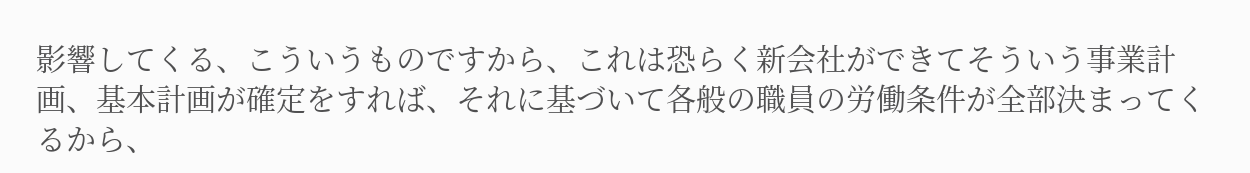影響してくる、こういうものですから、これは恐らく新会社ができてそういう事業計画、基本計画が確定をすれば、それに基づいて各般の職員の労働条件が全部決まってくるから、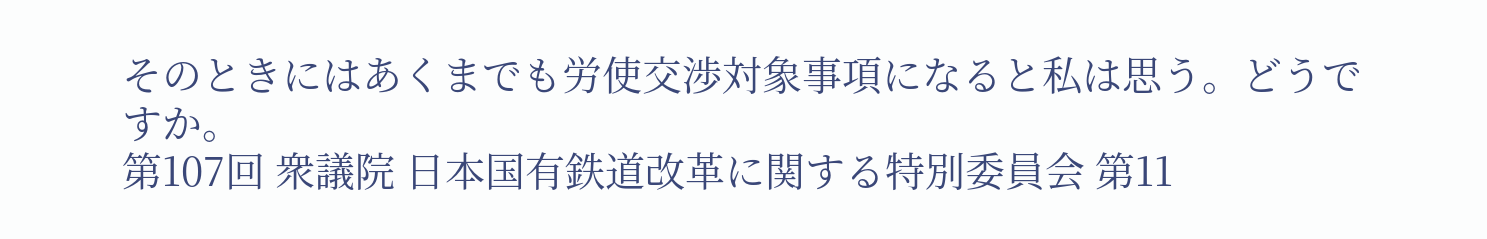そのときにはあくまでも労使交渉対象事項になると私は思う。どうですか。
第107回 衆議院 日本国有鉄道改革に関する特別委員会 第11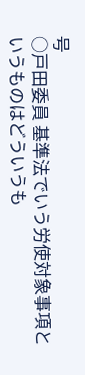号
○戸田委員 基準法でいう労使対象事項というものはどういうも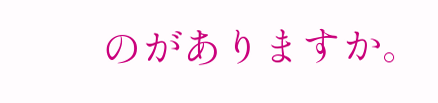のがありますか。